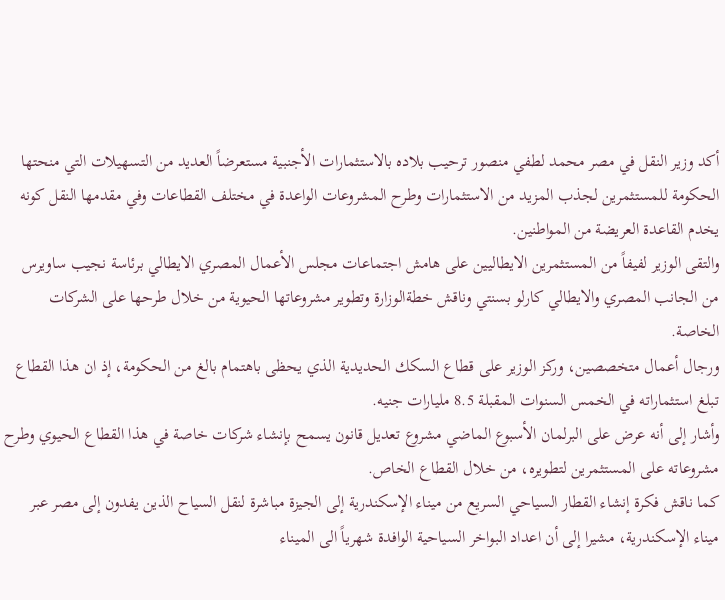أكد وزير النقل في مصر محمد لطفي منصور ترحيب بلاده بالاستثمارات الأجنبية مستعرضاً العديد من التسهيلات التي منحتها الحكومة للمستثمرين لجذب المزيد من الاستثمارات وطرح المشروعات الواعدة في مختلف القطاعات وفي مقدمها النقل كونه يخدم القاعدة العريضة من المواطنين.
والتقى الوزير لفيفاً من المستثمرين الايطاليين على هامش اجتماعات مجلس الأعمال المصري الايطالي برئاسة نجيب ساويرس من الجانب المصري والايطالي كارلو بسنتي وناقش خطةالوزارة وتطوير مشروعاتها الحيوية من خلال طرحها على الشركات الخاصة.
ورجال أعمال متخصصين، وركز الوزير على قطاع السكك الحديدية الذي يحظى باهتمام بالغ من الحكومة، إذ ان هذا القطاع تبلغ استثماراته في الخمس السنوات المقبلة 8.5 مليارات جنيه.
وأشار إلى أنه عرض على البرلمان الأسبوع الماضي مشروع تعديل قانون يسمح بإنشاء شركات خاصة في هذا القطاع الحيوي وطرح مشروعاته على المستثمرين لتطويره، من خلال القطاع الخاص.
كما ناقش فكرة إنشاء القطار السياحي السريع من ميناء الإسكندرية إلى الجيزة مباشرة لنقل السياح الذين يفدون إلى مصر عبر ميناء الإسكندرية، مشيرا إلى أن اعداد البواخر السياحية الوافدة شهرياً الى الميناء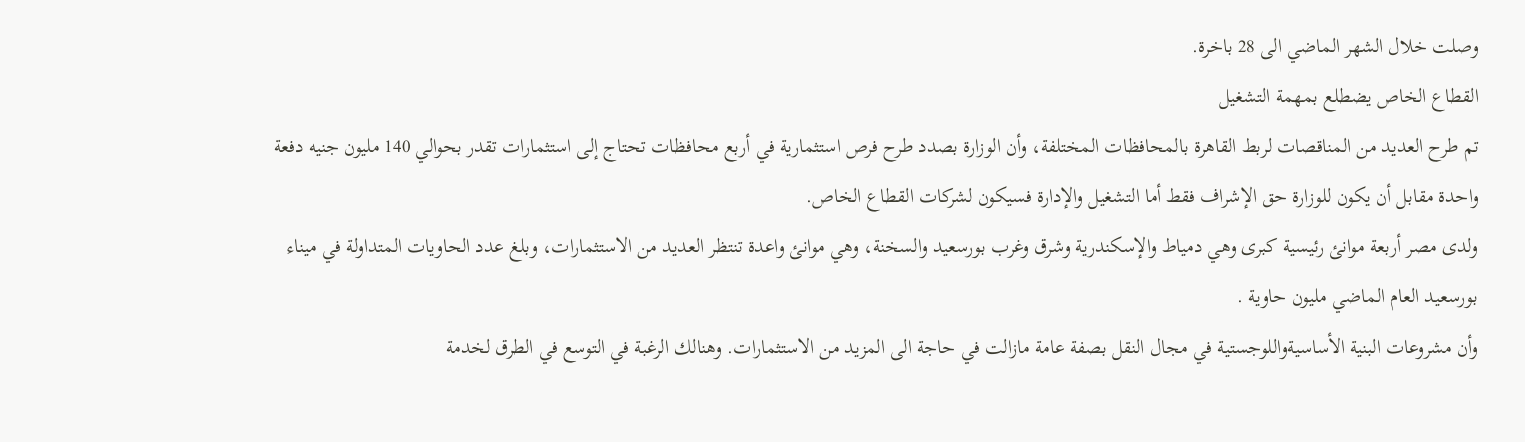وصلت خلال الشهر الماضي الى 28 باخرة.
القطاع الخاص يضطلع بمهمة التشغيل
تم طرح العديد من المناقصات لربط القاهرة بالمحافظات المختلفة، وأن الوزارة بصدد طرح فرص استثمارية في أربع محافظات تحتاج إلى استثمارات تقدر بحوالي 140 مليون جنيه دفعة واحدة مقابل أن يكون للوزارة حق الإشراف فقط أما التشغيل والإدارة فسيكون لشركات القطاع الخاص.
ولدى مصر أربعة موانئ رئيسية كبرى وهي دمياط والإسكندرية وشرق وغرب بورسعيد والسخنة، وهي موانئ واعدة تنتظر العديد من الاستثمارات، وبلغ عدد الحاويات المتداولة في ميناء بورسعيد العام الماضي مليون حاوية .
وأن مشروعات البنية الأساسيةواللوجستية في مجال النقل بصفة عامة مازالت في حاجة الى المزيد من الاستثمارات. وهنالك الرغبة في التوسع في الطرق لخدمة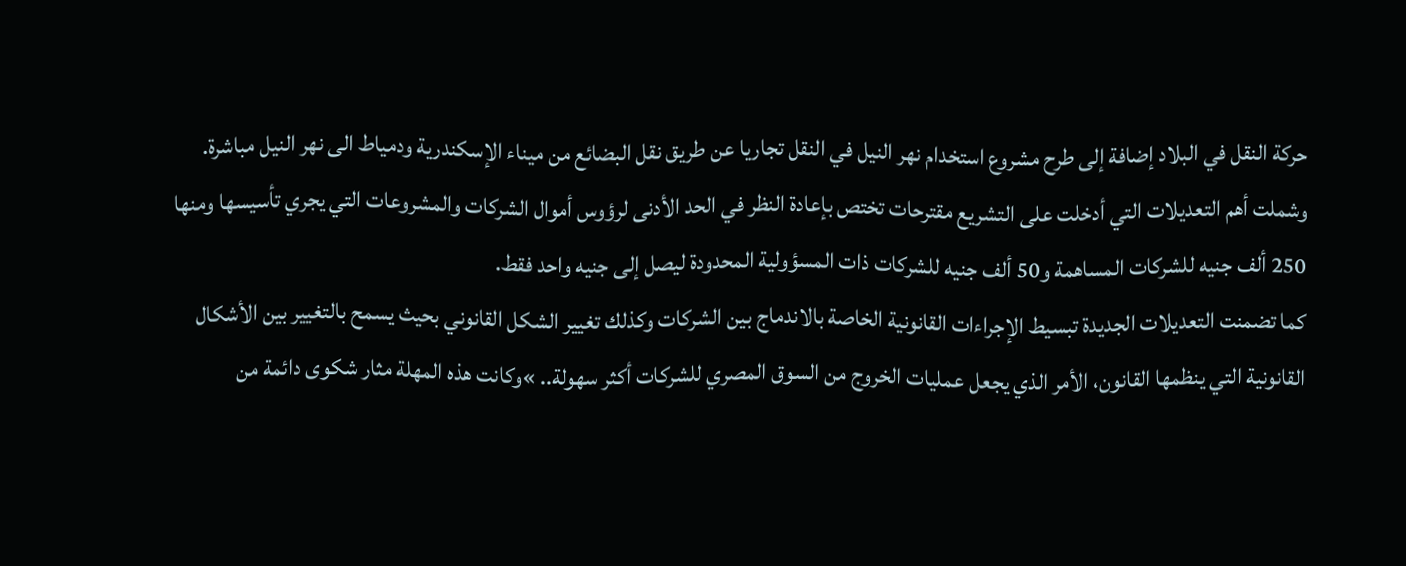حركة النقل في البلاد إضافة إلى طرح مشروع استخدام نهر النيل في النقل تجاريا عن طريق نقل البضائع من ميناء الإسكندرية ودمياط الى نهر النيل مباشرة.
وشملت أهم التعديلات التي أدخلت على التشريع مقترحات تختص بإعادة النظر في الحد الأدنى لرؤوس أموال الشركات والمشروعات التي يجري تأسيسها ومنها 250 ألف جنيه للشركات المساهمة و50 ألف جنيه للشركات ذات المسؤولية المحدودة ليصل إلى جنيه واحد فقط.
كما تضمنت التعديلات الجديدة تبسيط الإجراءات القانونية الخاصة بالاندماج بين الشركات وكذلك تغيير الشكل القانوني بحيث يسمح بالتغيير بين الأشكال القانونية التي ينظمها القانون، الأمر الذي يجعل عمليات الخروج من السوق المصري للشركات أكثر سهولة.. »وكانت هذه المهلة مثار شكوى دائمة من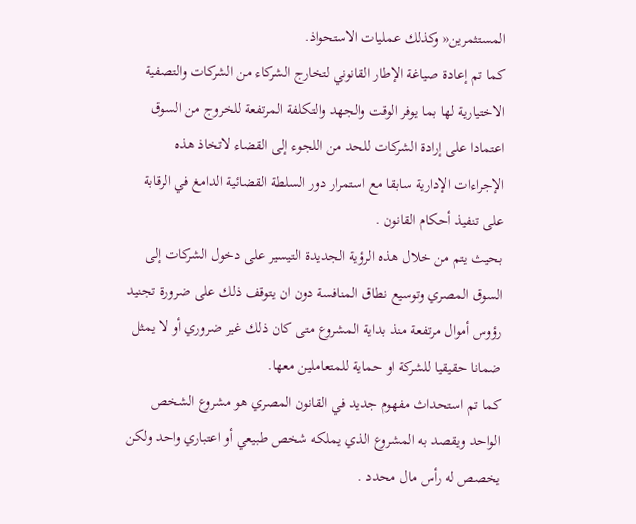المستثمرين« وكذلك عمليات الاستحواذ.
كما تم إعادة صياغة الإطار القانوني لتخارج الشركاء من الشركات والتصفية الاختيارية لها بما يوفر الوقت والجهد والتكلفة المرتفعة للخروج من السوق اعتمادا على إرادة الشركات للحد من اللجوء إلى القضاء لاتخاذ هذه الإجراءات الإدارية سابقا مع استمرار دور السلطة القضائية الدامغ في الرقابة على تنفيذ أحكام القانون .
بحيث يتم من خلال هذه الرؤية الجديدة التيسير على دخول الشركات إلى السوق المصري وتوسيع نطاق المنافسة دون ان يتوقف ذلك على ضرورة تجنيد رؤوس أموال مرتفعة منذ بداية المشروع متى كان ذلك غير ضروري أو لا يمثل ضمانا حقيقيا للشركة او حماية للمتعاملين معها.
كما تم استحداث مفهوم جديد في القانون المصري هو مشروع الشخص الواحد ويقصد به المشروع الذي يملكه شخص طبيعي أو اعتباري واحد ولكن يخصص له رأس مال محدد .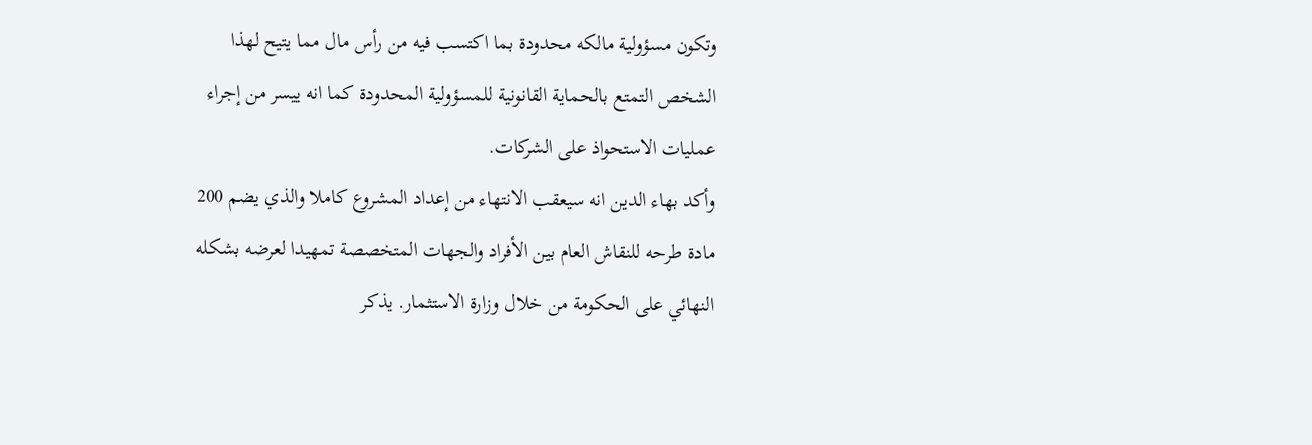وتكون مسؤولية مالكه محدودة بما اكتسب فيه من رأس مال مما يتيح لهذا الشخص التمتع بالحماية القانونية للمسؤولية المحدودة كما انه ييسر من إجراء عمليات الاستحواذ على الشركات.
وأكد بهاء الدين انه سيعقب الانتهاء من إعداد المشروع كاملا والذي يضم 200 مادة طرحه للنقاش العام بين الأفراد والجهات المتخصصة تمهيدا لعرضه بشكله النهائي على الحكومة من خلال وزارة الاستثمار. يذكر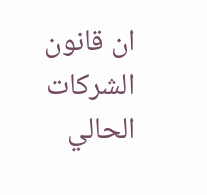ان قانون الشركات الحالي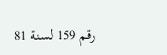رقم 159 لسنة 81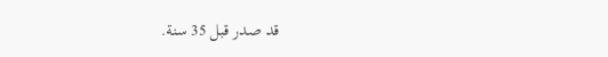قد صدر قبل 35 سنة.